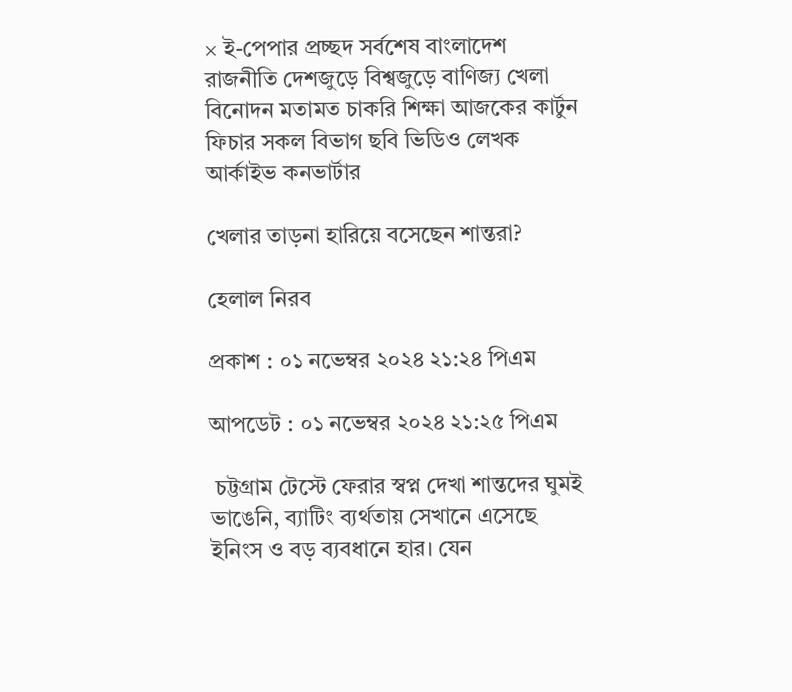× ই-পেপার প্রচ্ছদ সর্বশেষ বাংলাদেশ রাজনীতি দেশজুড়ে বিশ্বজুড়ে বাণিজ্য খেলা বিনোদন মতামত চাকরি শিক্ষা আজকের কার্টুন ফিচার সকল বিভাগ ছবি ভিডিও লেখক আর্কাইভ কনভার্টার

খেলার তাড়না হারিয়ে বসেছেন শান্তরা?

হেলাল নিরব

প্রকাশ : ০১ নভেম্বর ২০২৪ ২১:২৪ পিএম

আপডেট : ০১ নভেম্বর ২০২৪ ২১:২৫ পিএম

 চট্টগ্রাম টেস্টে ফেরার স্বপ্ন দেখা শান্তদের ঘুমই ভাঙেনি, ব্যাটিং ব্যর্থতায় সেখানে এসেছে ইনিংস ও বড় ব্যবধানে হার। যেন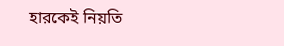হারকেই নিয়তি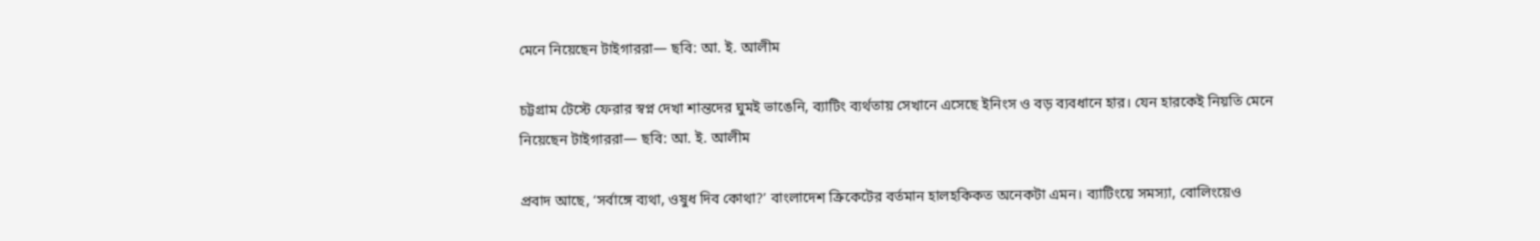মেনে নিয়েছেন টাইগাররা— ছবি: আ. ই. আলীম

চট্টগ্রাম টেস্টে ফেরার স্বপ্ন দেখা শান্তদের ঘুমই ভাঙেনি, ব্যাটিং ব্যর্থতায় সেখানে এসেছে ইনিংস ও বড় ব্যবধানে হার। যেন হারকেই নিয়তি মেনে নিয়েছেন টাইগাররা— ছবি: আ. ই. আলীম

প্রবাদ আছে, ‘সর্বাঙ্গে ব্যথা, ওষুধ দিব কোথা?’ বাংলাদেশ ক্রিকেটের বর্তমান হালহকিকত অনেকটা এমন। ব্যাটিংয়ে সমস্যা, বোলিংয়েও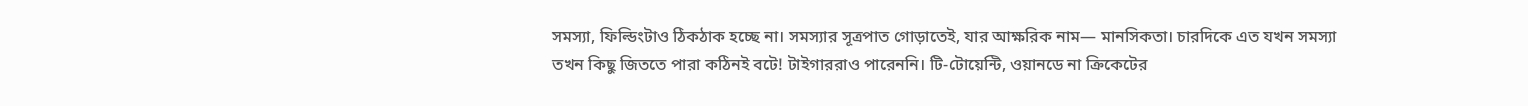সমস্যা, ফিল্ডিংটাও ঠিকঠাক হচ্ছে না। সমস্যার সূত্রপাত গোড়াতেই, যার আক্ষরিক নাম— মানসিকতা। চারদিকে এত যখন সমস্যা তখন কিছু জিততে পারা কঠিনই বটে! টাইগাররাও পারেননি। টি-টোয়েন্টি, ওয়ানডে না ক্রিকেটের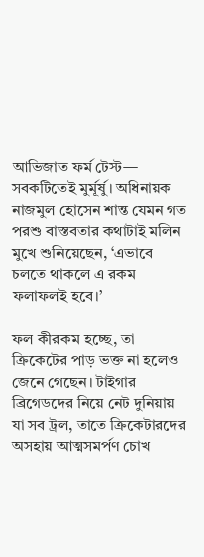আভিজাত ফর্ম টেস্ট— সবকটিতেই মুর্মূর্ষু। অধিনায়ক নাজমুল হোসেন শান্ত যেমন গত পরশু বাস্তবতার কথাটাই মলিন মুখে শুনিয়েছেন, ‘এভাবে চলতে থাকলে এ রকম ফলাফলই হবে।’

ফল কীরকম হচ্ছে, তা ক্রিকেটের পাড় ভক্ত না হলেও জেনে গেছেন। টাইগার ব্রিগেডদের নিয়ে নেট দুনিয়ায় যা সব ট্রল, তাতে ক্রিকেটারদের অসহায় আত্মসমর্পণ চোখ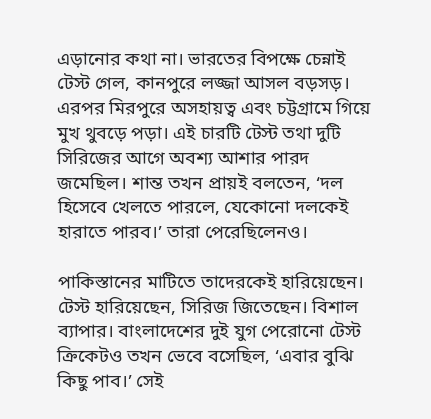এড়ানোর কথা না। ভারতের বিপক্ষে চেন্নাই টেস্ট গেল, কানপুরে লজ্জা আসল বড়সড়। এরপর মিরপুরে অসহায়ত্ব এবং চট্টগ্রামে গিয়ে মুখ থুবড়ে পড়া। এই চারটি টেস্ট তথা দুটি সিরিজের আগে অবশ্য আশার পারদ জমেছিল। শান্ত তখন প্রায়ই বলতেন, ‘দল হিসেবে খেলতে পারলে, যেকোনো দলকেই হারাতে পারব।’ তারা পেরেছিলেনও।

পাকিস্তানের মাটিতে তাদেরকেই হারিয়েছেন। টেস্ট হারিয়েছেন, সিরিজ জিতেছেন। বিশাল ব্যাপার। বাংলাদেশের দুই যুগ পেরোনো টেস্ট ক্রিকেটও তখন ভেবে বসেছিল, ‘এবার বুঝি কিছু পাব।’ সেই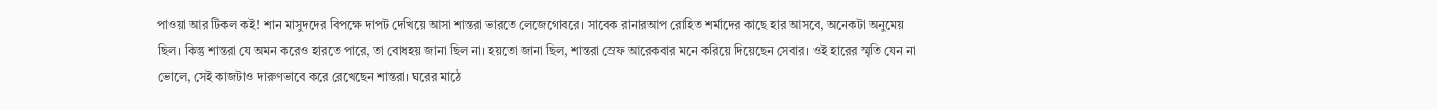পাওয়া আর টিকল কই! শান মাসুদদের বিপক্ষে দাপট দেখিয়ে আসা শান্তরা ভারতে লেজেগোবরে। সাবেক রানারআপ রোহিত শর্মাদের কাছে হার আসবে, অনেকটা অনুমেয় ছিল। কিন্তু শান্তরা যে অমন করেও হারতে পারে, তা বোধহয় জানা ছিল না। হয়তো জানা ছিল, শান্তরা স্রেফ আরেকবার মনে করিয়ে দিয়েছেন সেবার। ওই হারের স্মৃতি যেন না ভোলে, সেই কাজটাও দারুণভাবে করে রেখেছেন শান্তরা। ঘরের মাঠে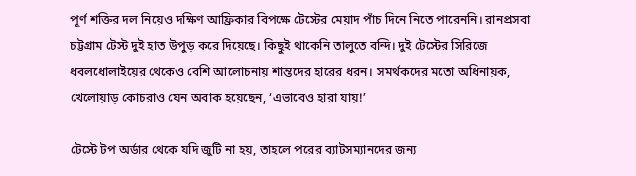পূর্ণ শক্তির দল নিয়েও দক্ষিণ আফ্রিকার বিপক্ষে টেস্টের মেয়াদ পাঁচ দিনে নিতে পারেননি। রানপ্রসবা চট্টগ্রাম টেস্ট দুই হাত উপুড় করে দিয়েছে। কিছুই থাকেনি তালুতে বন্দি। দুই টেস্টের সিরিজে ধবলধোলাইয়ের থেকেও বেশি আলোচনায় শান্তদের হারের ধরন। সমর্থকদের মতো অধিনায়ক, খেলোয়াড় কোচরাও যেন অবাক হয়েছেন, ‘এভাবেও হারা যায়!’

টেস্টে টপ অর্ডার থেকে যদি জুটি না হয়, তাহলে পরের ব্যাটসম্যানদের জন্য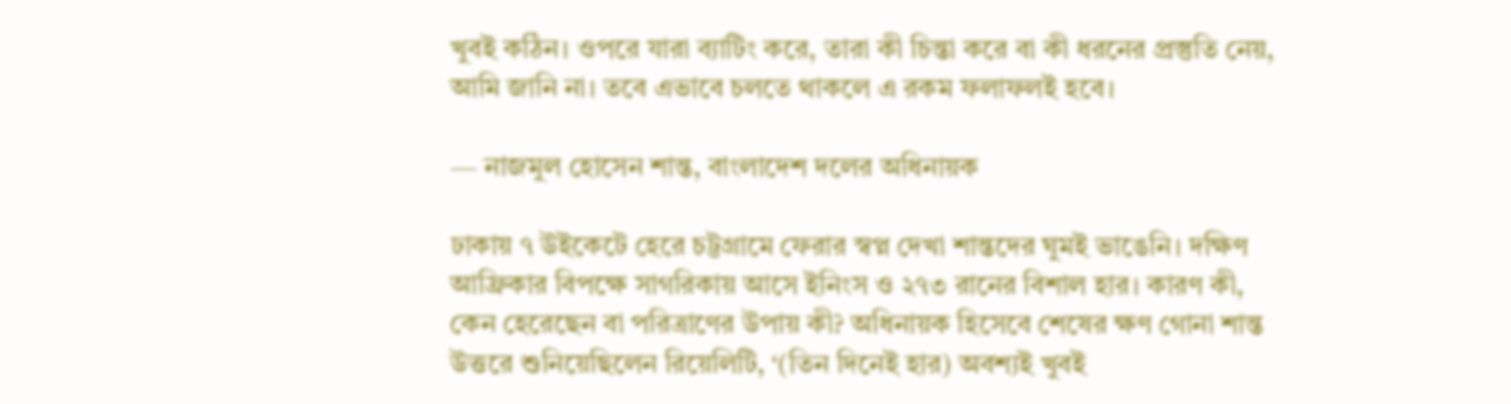খুবই কঠিন। ওপরে যারা ব্যাটিং করে, তারা কী চিন্তা করে বা কী ধরনের প্রস্তুতি নেয়, আমি জানি না। তবে এভাবে চলতে থাকলে এ রকম ফলাফলই হবে।

— নাজমুল হোসেন শান্ত, বাংলাদেশ দলের অধিনায়ক

ঢাকায় ৭ উইকেটে হেরে চট্টগ্রামে ফেরার স্বপ্ন দেখা শান্তদের ঘুমই ভাঙেনি। দক্ষিণ আফ্রিকার বিপক্ষে সাগরিকায় আসে ইনিংস ও ২৭৩ রানের বিশাল হার। কারণ কী, কেন হেরেছেন বা পরিত্রাণের উপায় কী? অধিনায়ক হিসেবে শেষের ক্ষণ গোনা শান্ত উত্তরে শুনিয়েছিলেন রিয়েলিটি, ‘(তিন দিনেই হার) অবশ্যই খুবই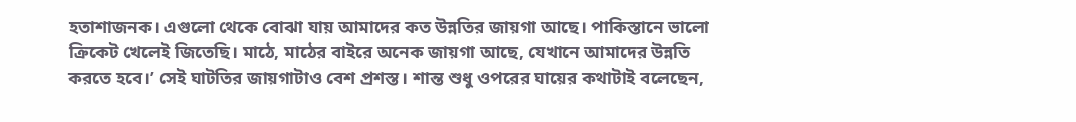হতাশাজনক। এগুলো থেকে বোঝা যায় আমাদের কত উন্নতির জায়গা আছে। পাকিস্তানে ভালো ক্রিকেট খেলেই জিতেছি। মাঠে, মাঠের বাইরে অনেক জায়গা আছে, যেখানে আমাদের উন্নতি করতে হবে।’ সেই ঘাটতির জায়গাটাও বেশ প্রশস্ত। শান্ত শুধু ওপরের ঘায়ের কথাটাই বলেছেন,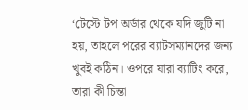‘টেস্টে টপ অর্ডার থেকে যদি জুটি না হয়, তাহলে পরের ব্যাটসম্যানদের জন্য খুবই কঠিন। ওপরে যারা ব্যাটিং করে, তারা কী চিন্তা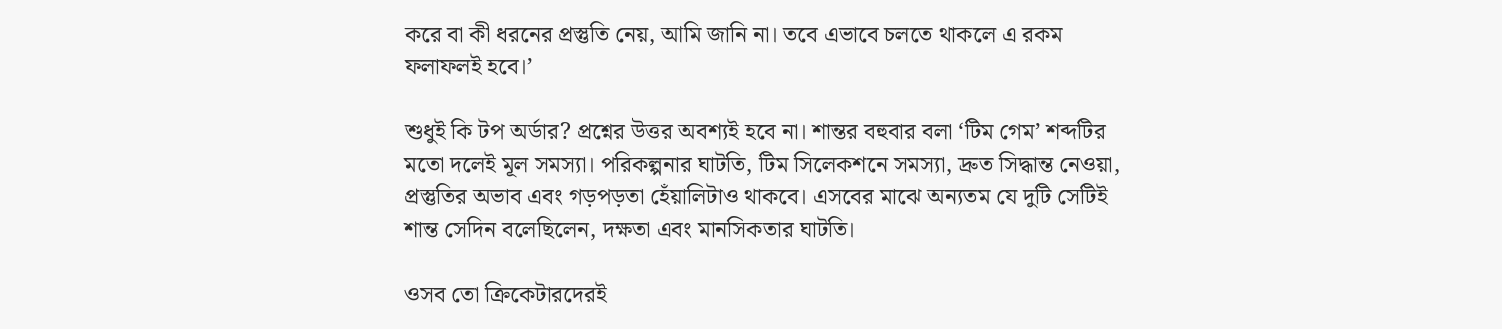করে বা কী ধরনের প্রস্তুতি নেয়, আমি জানি না। তবে এভাবে চলতে থাকলে এ রকম ফলাফলই হবে।’

শুধুই কি টপ অর্ডার? প্রশ্নের উত্তর অবশ্যই হবে না। শান্তর বহুবার বলা ‘টিম গেম’ শব্দটির মতো দলেই মূল সমস্যা। পরিকল্পনার ঘাটতি, টিম সিলেকশনে সমস্যা, দ্রুত সিদ্ধান্ত নেওয়া, প্রস্তুতির অভাব এবং গড়পড়তা হেঁয়ালিটাও থাকবে। এসবের মাঝে অন্যতম যে দুটি সেটিই শান্ত সেদিন বলেছিলেন, দক্ষতা এবং মানসিকতার ঘাটতি।

ওসব তো ক্রিকেটারদেরই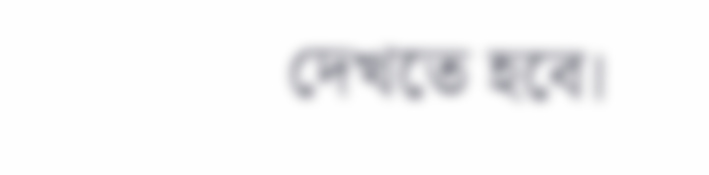দেখতে হবে।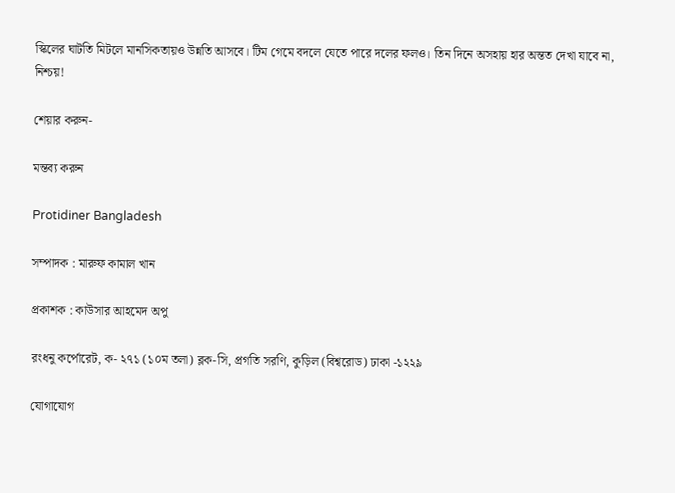স্কিলের ঘাটতি মিটলে মানসিকতায়ও উন্নতি আসবে। টিম গেমে বদলে যেতে পারে দলের ফলও। তিন দিনে অসহায় হার অন্তত দেখা যাবে না, নিশ্চয়!

শেয়ার করুন-

মন্তব্য করুন

Protidiner Bangladesh

সম্পাদক : মারুফ কামাল খান

প্রকাশক : কাউসার আহমেদ অপু

রংধনু কর্পোরেট, ক- ২৭১ (১০ম তলা) ব্লক-সি, প্রগতি সরণি, কুড়িল (বিশ্বরোড) ঢাকা -১২২৯

যোগাযোগ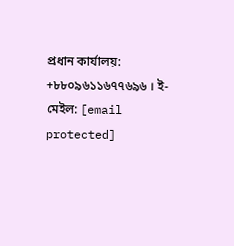প্রধান কার্যালয়: +৮৮০৯৬১১৬৭৭৬৯৬ । ই-মেইল: [email protected]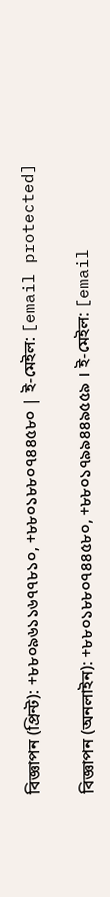বিজ্ঞাপন (প্রিন্ট): +৮৮০৯৬১১৬৭৭৮১০, +৮৮০১৮৮০৭৪৪৫৮০ | ই-মেইল: [email protected]

বিজ্ঞাপন (অনলাইন): +৮৮০১৮৮০৭৪৪৫৮০, +৮৮০১৭৯৯৪৪৯৫৫৯ । ই-মেইল: [email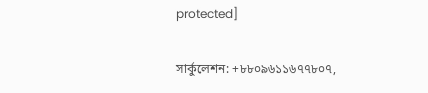protected]

সার্কুলেশন: +৮৮০৯৬১১৬৭৭৮০৭,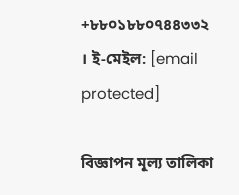+৮৮০১৮৮০৭৪৪৩৩২ । ই-মেইল: [email protected]

বিজ্ঞাপন মূল্য তালিকা